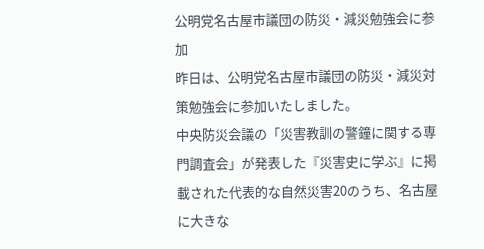公明党名古屋市議団の防災・減災勉強会に参加
昨日は、公明党名古屋市議団の防災・減災対策勉強会に参加いたしました。
中央防災会議の「災害教訓の警鐘に関する専門調査会」が発表した『災害史に学ぶ』に掲載された代表的な自然災害20のうち、名古屋に大きな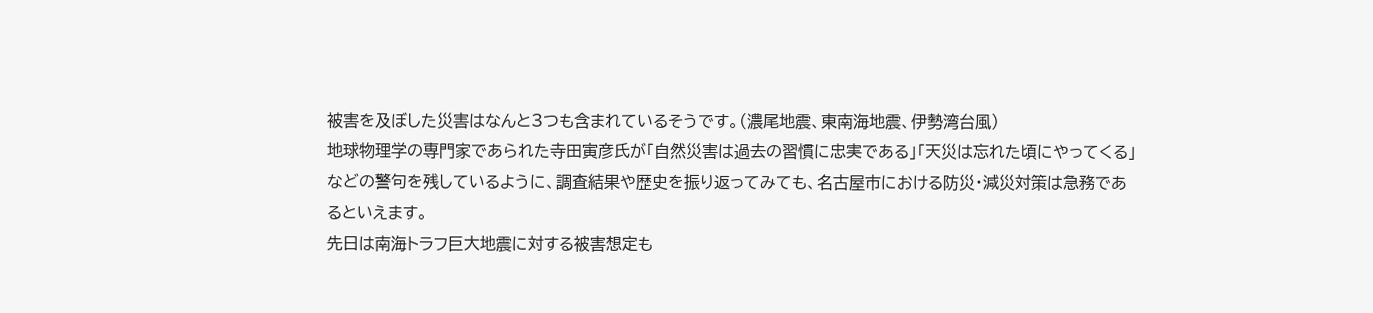被害を及ぼした災害はなんと3つも含まれているそうです。(濃尾地震、東南海地震、伊勢湾台風)
地球物理学の専門家であられた寺田寅彦氏が「自然災害は過去の習慣に忠実である」「天災は忘れた頃にやってくる」などの警句を残しているように、調査結果や歴史を振り返ってみても、名古屋市における防災・減災対策は急務であるといえます。
先日は南海トラフ巨大地震に対する被害想定も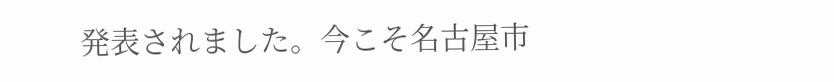発表されました。今こそ名古屋市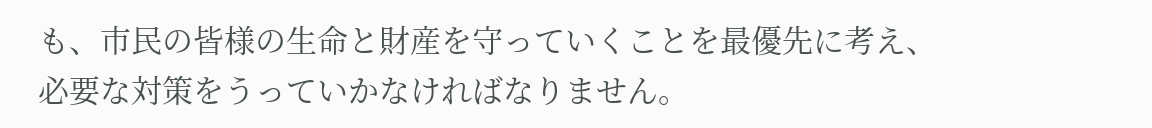も、市民の皆様の生命と財産を守っていくことを最優先に考え、必要な対策をうっていかなければなりません。